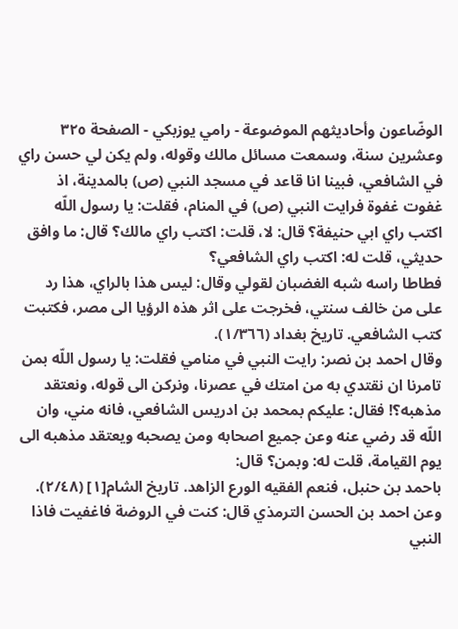الوضّاعون وأحاديثهم الموضوعة - رامي يوزبكي - الصفحة ٣٢٥
وعشرين سنة، وسمعت مسائل مالك وقوله، ولم يكن لي حسن راي في الشافعي، فبينا انا قاعد في مسجد النبي (ص) بالمدينة، اذ غفوت غفوة فرايت النبي (ص) في المنام، فقلت: يا رسول اللّه اكتب راي ابي حنيفة؟ قال: لا، قلت: اكتب راي مالك؟ قال: ما وافق حديثي، قلت له: اكتب راي الشافعي؟
فطاطا راسه شبه الغضبان لقولي وقال: ليس هذا بالراي، هذا رد على من خالف سنتي، فخرجت على اثر هذه الرؤيا الى مصر، فكتبت كتب الشافعي. تاريخ بغداد (١/٣٦٦).
وقال احمد بن نصر: رايت النبي في منامي فقلت: يا رسول اللّه بمن تامرنا ان نقتدي به من امتك في عصرنا، ونركن الى قوله، ونعتقد مذهبه؟! فقال: عليكم بمحمد بن ادريس الشافعي، فانه مني، وان اللّه قد رضي عنه وعن جميع اصحابه ومن يصحبه ويعتقد مذهبه الى يوم القيامة، قلت له: وبمن؟ قال:
باحمد بن حنبل، فنعم الفقيه الورع الزاهد. تاريخ الشام[١] (٢/٤٨).
وعن احمد بن الحسن الترمذي قال: كنت في الروضة فاغفيت فاذا النبي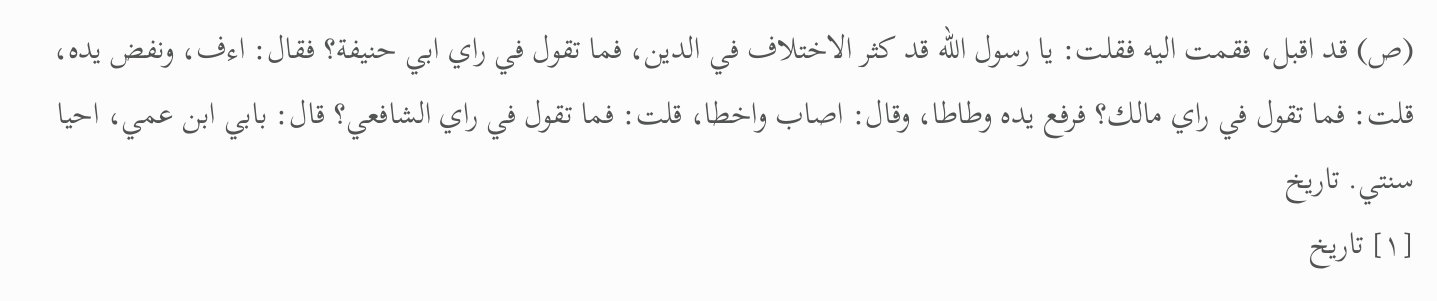(ص) قد اقبل، فقمت اليه فقلت: يا رسول اللّه قد كثر الاختلاف في الدين، فما تقول في راي ابي حنيفة؟ فقال: اءف، ونفض يده، قلت: فما تقول في راي مالك؟ فرفع يده وطاطا، وقال: اصاب واخطا، قلت: فما تقول في راي الشافعي؟ قال: بابي ابن عمي، احيا سنتي. تاريخ
[١] تاريخ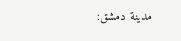مدينة دمشق: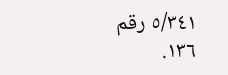٥/٣٤١ رقم ١٣٦.